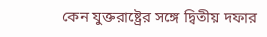কেন যুক্তরাষ্ট্রের সঙ্গে দ্বিতীয় দফার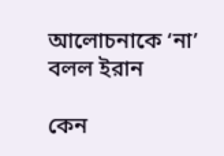আলোচনাকে ‘না’ বলল ইরান

কেন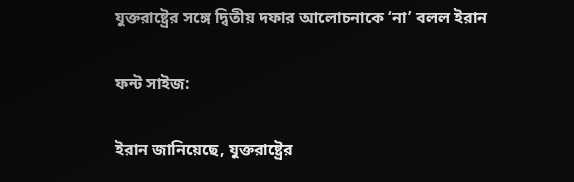যুক্তরাষ্ট্রের সঙ্গে দ্বিতীয় দফার আলোচনাকে ‘না’ বলল ইরান

ফন্ট সাইজ:

ইরান জানিয়েছে, যুক্তরাষ্ট্রের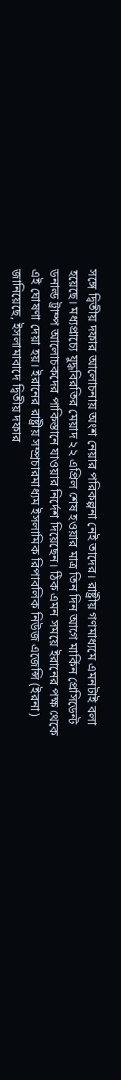সঙ্গে দ্বিতীয় দফার আলোচনায় অংশ নেয়ার পরিকল্পনা নেই তাদের। রাষ্ট্রীয় গণমাধ্যমে এমনটাই বলা হয়েছে। মধ্যপ্রাচ্যে যুদ্ধবিরতির মেয়াদ ২২ এপ্রিল শেষ হওয়ার মাত্র তিন দিন আগে মার্কিন প্রেসিডেন্ট ডনাল্ড ট্রাম্প আলোচকদের পাকিস্তানে যাওয়ার নির্দেশ দিয়েছেন। ঠিক এমন সময়ে ইরানের পক্ষ থেকে এই ঘোষণা দেয়া হয়। ইরানের রাষ্ট্রীয় সম্প্রচারমাধ্যম ইসলামিক রিপাবলিক নিউজ এজেন্সি (ইরনা) জানিয়েছে, ইসলামাবাদে দ্বিতীয় দফার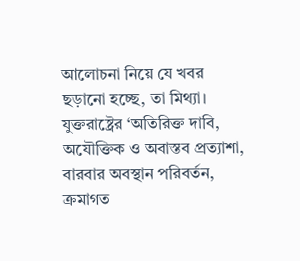আলোচনা নিয়ে যে খবর ছড়ানো হচ্ছে, তা মিথ্যা। যুক্তরাষ্ট্রের ‘অতিরিক্ত দাবি, অযৌক্তিক ও অবাস্তব প্রত্যাশা, বারবার অবস্থান পরিবর্তন, ক্রমাগত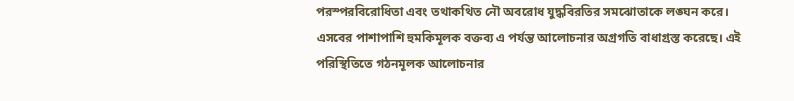পরস্পরবিরোধিতা এবং তথাকথিত নৌ অবরোধ যুদ্ধবিরতির সমঝোতাকে লঙ্ঘন করে। এসবের পাশাপাশি হুমকিমূলক বক্তব্য এ পর্যন্ত আলোচনার অগ্রগতি বাধাগ্রস্ত করেছে। এই পরিস্থিতিতে গঠনমূলক আলোচনার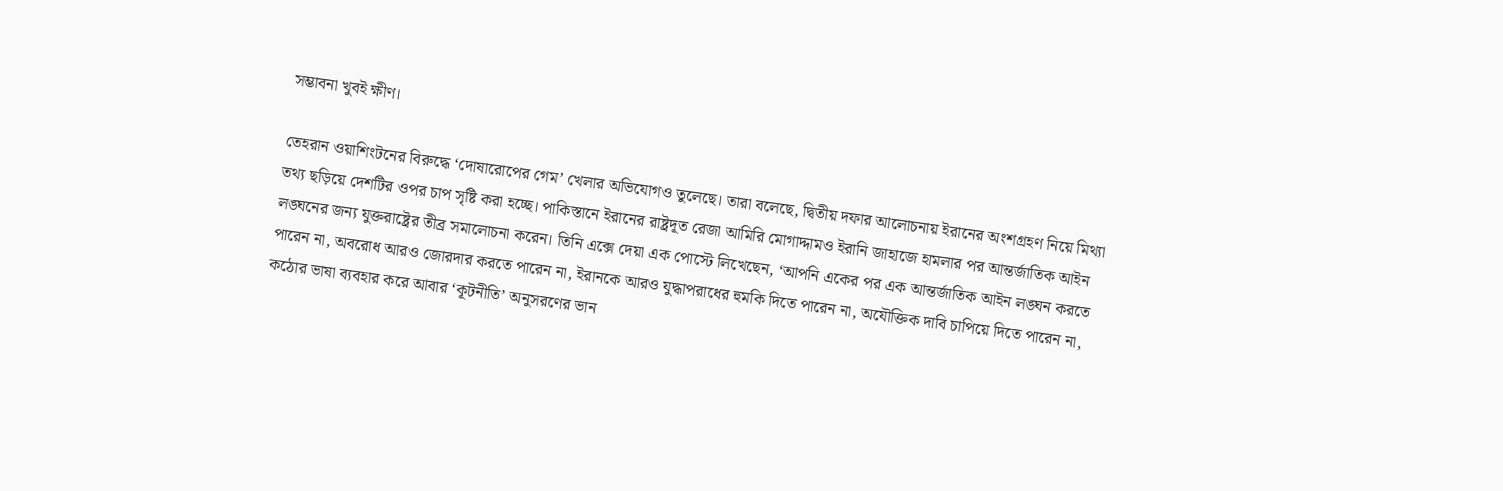সম্ভাবনা খুবই ক্ষীণ।

তেহরান ওয়াশিংটনের বিরুদ্ধে ‘দোষারোপের গেম’ খেলার অভিযোগও তুলেছে। তারা বলেছে, দ্বিতীয় দফার আলোচনায় ইরানের অংশগ্রহণ নিয়ে মিথ্যা তথ্য ছড়িয়ে দেশটির ওপর চাপ সৃষ্টি করা হচ্ছে। পাকিস্তানে ইরানের রাষ্ট্রদূত রেজা আমিরি মোগাদ্দামও ইরানি জাহাজে হামলার পর আন্তর্জাতিক আইন লঙ্ঘনের জন্য যুক্তরাষ্ট্রের তীব্র সমালোচনা করেন। তিনি এক্সে দেয়া এক পোস্টে লিখেছেন, ‘আপনি একের পর এক আন্তর্জাতিক আইন লঙ্ঘন করতে পারেন না, অবরোধ আরও জোরদার করতে পারেন না, ইরানকে আরও যুদ্ধাপরাধের হুমকি দিতে পারেন না, অযৌক্তিক দাবি চাপিয়ে দিতে পারেন না, কঠোর ভাষা ব্যবহার করে আবার ‘কূটনীতি’ অনুসরণের ভান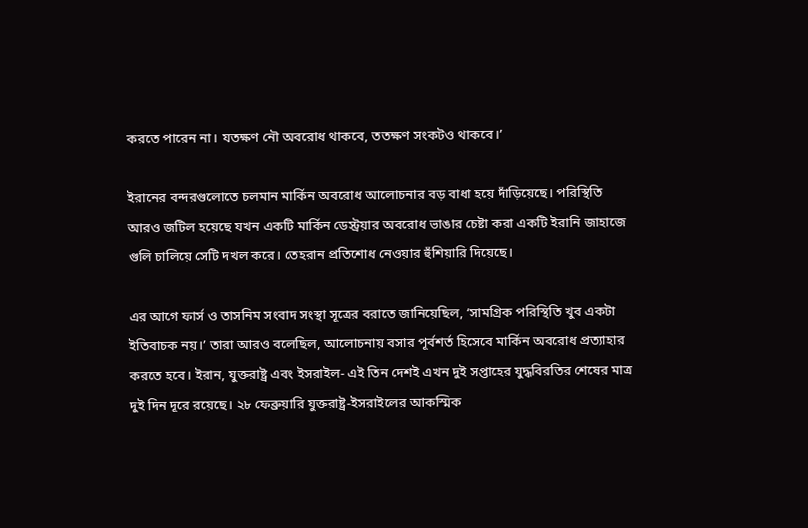করতে পারেন না। যতক্ষণ নৌ অবরোধ থাকবে, ততক্ষণ সংকটও থাকবে।’

ইরানের বন্দরগুলোতে চলমান মার্কিন অবরোধ আলোচনার বড় বাধা হয়ে দাঁড়িয়েছে। পরিস্থিতি আরও জটিল হয়েছে যখন একটি মার্কিন ডেস্ট্রয়ার অবরোধ ভাঙার চেষ্টা করা একটি ইরানি জাহাজে গুলি চালিয়ে সেটি দখল করে। তেহরান প্রতিশোধ নেওয়ার হুঁশিয়ারি দিয়েছে।

এর আগে ফার্স ও তাসনিম সংবাদ সংস্থা সূত্রের বরাতে জানিয়েছিল, ‘সামগ্রিক পরিস্থিতি খুব একটা ইতিবাচক নয়।’ তারা আরও বলেছিল, আলোচনায় বসার পূর্বশর্ত হিসেবে মার্কিন অবরোধ প্রত্যাহার করতে হবে। ইরান, যুক্তরাষ্ট্র এবং ইসরাইল- এই তিন দেশই এখন দুই সপ্তাহের যুদ্ধবিরতির শেষের মাত্র দুই দিন দূরে রয়েছে। ২৮ ফেব্রুয়ারি যুক্তরাষ্ট্র-ইসরাইলের আকস্মিক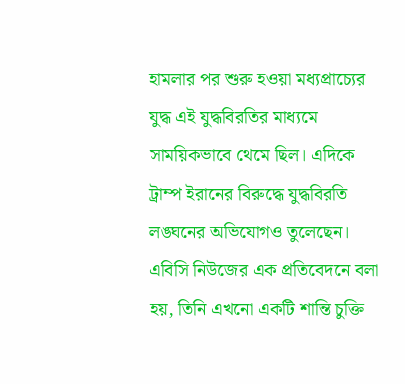হামলার পর শুরু হওয়া মধ্যপ্রাচ্যের যুদ্ধ এই যুদ্ধবিরতির মাধ্যমে সাময়িকভাবে থেমে ছিল। এদিকে ট্রাম্প ইরানের বিরুদ্ধে যুদ্ধবিরতি লঙ্ঘনের অভিযোগও তুলেছেন। এবিসি নিউজের এক প্রতিবেদনে বলা হয়, তিনি এখনো একটি শান্তি চুক্তি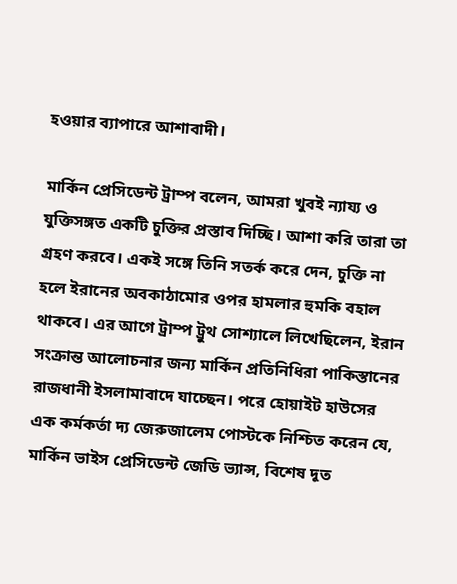হওয়ার ব্যাপারে আশাবাদী।

মার্কিন প্রেসিডেন্ট ট্রাম্প বলেন, আমরা খুবই ন্যায্য ও যুক্তিসঙ্গত একটি চুক্তির প্রস্তাব দিচ্ছি। আশা করি তারা তা গ্রহণ করবে। একই সঙ্গে তিনি সতর্ক করে দেন, চুক্তি না হলে ইরানের অবকাঠামোর ওপর হামলার হুমকি বহাল থাকবে। এর আগে ট্রাম্প ট্রুথ সোশ্যালে লিখেছিলেন, ইরান সংক্রান্ত আলোচনার জন্য মার্কিন প্রতিনিধিরা পাকিস্তানের রাজধানী ইসলামাবাদে যাচ্ছেন। পরে হোয়াইট হাউসের এক কর্মকর্তা দ্য জেরুজালেম পোস্টকে নিশ্চিত করেন যে, মার্কিন ভাইস প্রেসিডেন্ট জেডি ভ্যান্স, বিশেষ দূত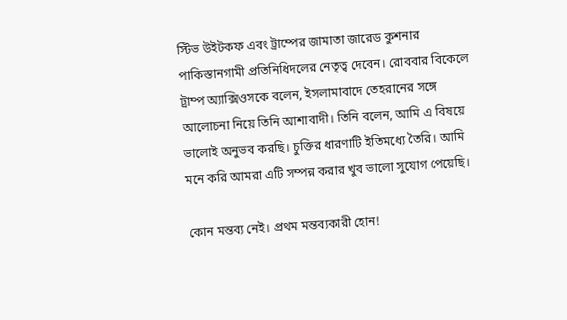স্টিভ উইটকফ এবং ট্রাম্পের জামাতা জারেড কুশনার পাকিস্তানগামী প্রতিনিধিদলের নেতৃত্ব দেবেন। রোববার বিকেলে ট্রাম্প অ্যাক্সিওসকে বলেন, ইসলামাবাদে তেহরানের সঙ্গে আলোচনা নিয়ে তিনি আশাবাদী। তিনি বলেন, আমি এ বিষয়ে ভালোই অনুভব করছি। চুক্তির ধারণাটি ইতিমধ্যে তৈরি। আমি মনে করি আমরা এটি সম্পন্ন করার খুব ভালো সুযোগ পেয়েছি।

কোন মন্তব্য নেই। প্রথম মন্তব্যকারী হোন!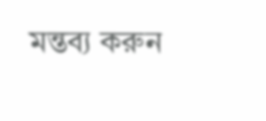মন্তব্য করুন